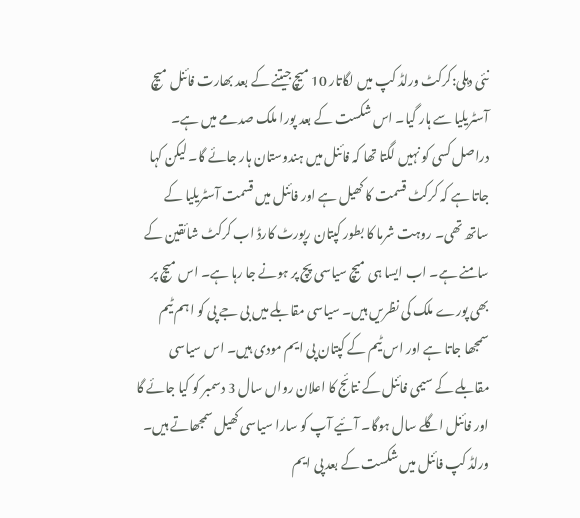نئی دہلی:کرکٹ ورلڈ کپ میں لگاتار 10 میچ جیتنے کے بعد بھارت فائنل میچ آسٹریلیا سے ہار گیا۔ اس شکست کے بعد پورا ملک صدمے میں ہے۔ دراصل کسی کو نہیں لگتا تھا کہ فائنل میں ہندوستان ہار جائے گا۔ لیکن کہا جاتا ہے کہ کرکٹ قسمت کا کھیل ہے اور فائنل میں قسمت آسٹریلیا کے ساتھ تھی۔ روہت شرما کا بطور کپتان رپورٹ کارڈ اب کرکٹ شائقین کے سامنے ہے۔ اب ایسا ہی میچ سیاسی پچ پر ہونے جا رہا ہے۔ اس میچ پر بھی پورے ملک کی نظریں ہیں۔ سیاسی مقابلے میں بی جے پی کو اہم ٹیم سمجھا جاتا ہے اور اس ٹیم کے کپتان پی ایم مودی ہیں۔ اس سیاسی مقابلے کے سیمی فائنل کے نتائج کا اعلان رواں سال 3 دسمبر کو کیا جائے گا اور فائنل اگلے سال ہوگا۔ آئیے آپ کو سارا سیاسی کھیل سمجھاتے ہیں۔
ورلڈ کپ فائنل میں شکست کے بعد پی ایم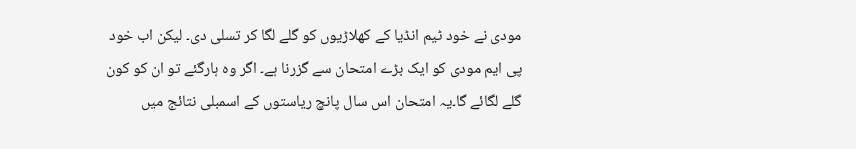مودی نے خود ٹیم انڈیا کے کھلاڑیوں کو گلے لگا کر تسلی دی۔ لیکن اب خود پی ایم مودی کو ایک بڑے امتحان سے گزرنا ہے۔ اگر وہ ہارگئے تو ان کو کون گلے لگائے گا۔یہ امتحان اس سال پانچ ریاستوں کے اسمبلی نتائج میں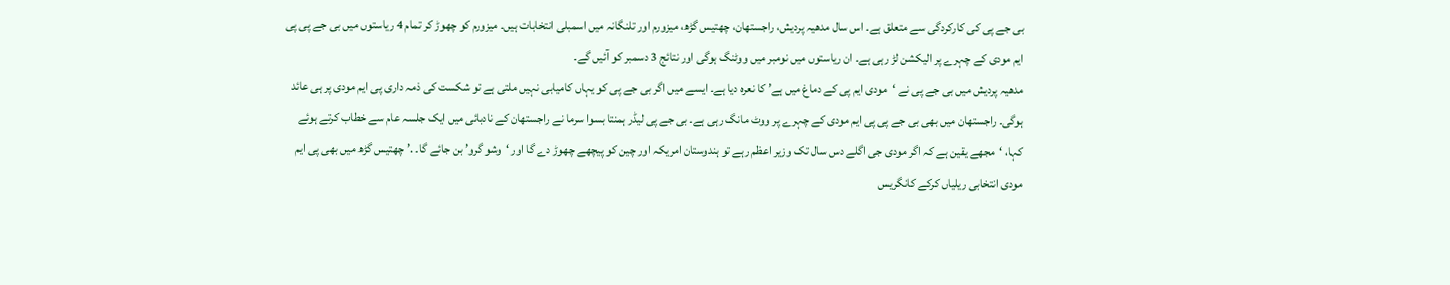بی جے پی کی کارکردگی سے متعلق ہے۔ اس سال مدھیہ پردیش، راجستھان، چھتیس گڑھ، میزورم اور تلنگانہ میں اسمبلی انتخابات ہیں۔ میزورم کو چھوڑ کر تمام 4 ریاستوں میں بی جے پی پی ایم مودی کے چہرے پر الیکشن لڑ رہی ہے۔ ان ریاستوں میں نومبر میں ووٹنگ ہوگی اور نتائج 3 دسمبر کو آئیں گے۔
مدھیہ پردیش میں بی جے پی نے ‘مودی ایم پی کے دماغ میں ہے’ کا نعرہ دیا ہے۔ ایسے میں اگر بی جے پی کو یہاں کامیابی نہیں ملتی ہے تو شکست کی ذمہ داری پی ایم مودی پر ہی عائد ہوگی۔ راجستھان میں بھی بی جے پی پی ایم مودی کے چہرے پر ووٹ مانگ رہی ہے۔ بی جے پی لیڈر ہمنتا بسوا سرما نے راجستھان کے نادبائی میں ایک جلسہ عام سے خطاب کرتے ہوئے کہا، ‘مجھے یقین ہے کہ اگر مودی جی اگلے دس سال تک وزیر اعظم رہے تو ہندوستان امریکہ اور چین کو پیچھے چھوڑ دے گا اور ‘وشو گرو’ بن جائے گا۔ .’ چھتیس گڑھ میں بھی پی ایم مودی انتخابی ریلیاں کرکے کانگریس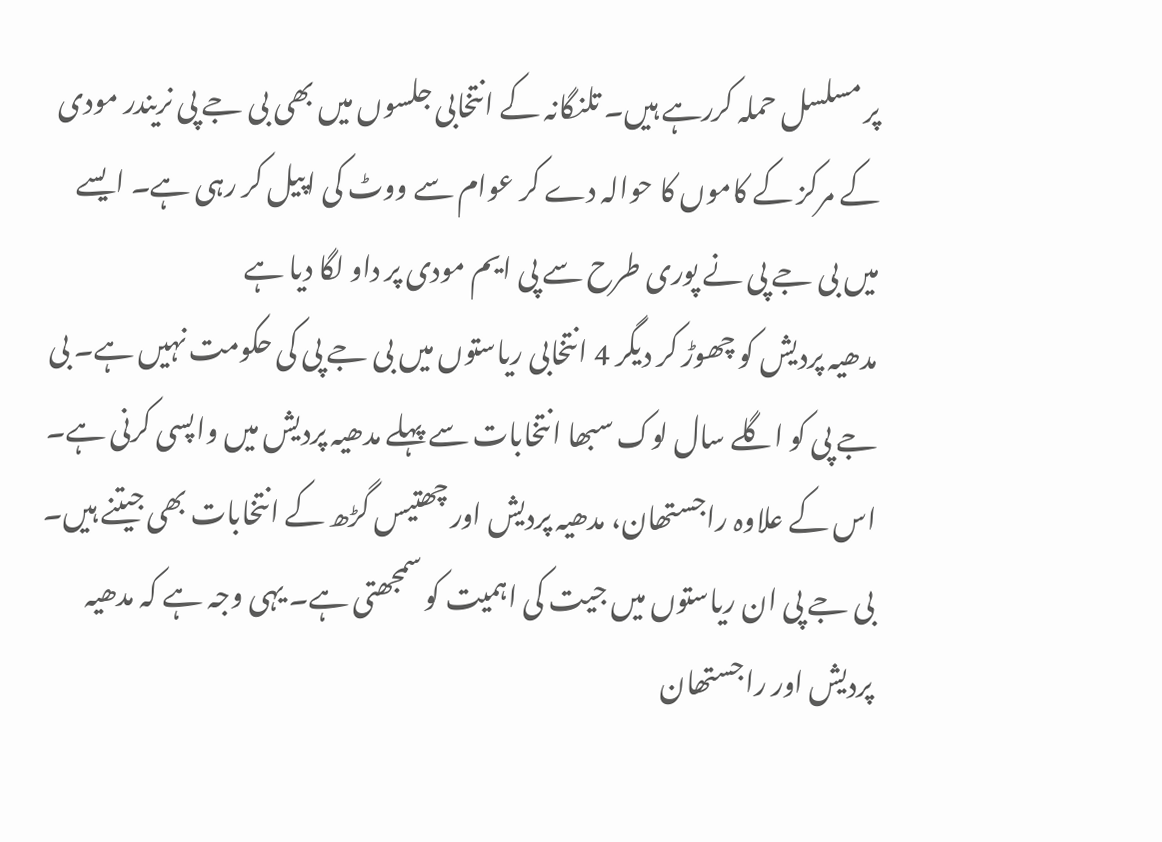پر مسلسل حملہ کررہے ہیں۔ تلنگانہ کے انتخابی جلسوں میں بھی بی جے پی نریندر مودی کے مرکز کے کاموں کا حوالہ دے کر عوام سے ووٹ کی اپیل کر رہی ہے۔ ایسے میں بی جے پی نے پوری طرح سے پی ایم مودی پر داو لگا دیا ہے
مدھیہ پردیش کو چھوڑ کر دیگر 4 انتخابی ریاستوں میں بی جے پی کی حکومت نہیں ہے۔ بی جے پی کو اگلے سال لوک سبھا انتخابات سے پہلے مدھیہ پردیش میں واپسی کرنی ہے۔ اس کے علاوہ راجستھان، مدھیہ پردیش اور چھتیس گڑھ کے انتخابات بھی جیتنے ہیں۔ بی جے پی ان ریاستوں میں جیت کی اہمیت کو سمجھتی ہے۔ یہی وجہ ہے کہ مدھیہ پردیش اور راجستھان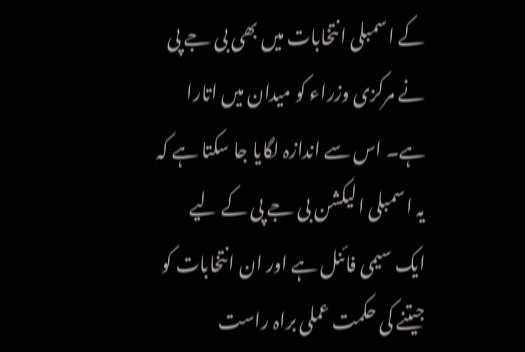کے اسمبلی انتخابات میں بھی بی جے پی نے مرکزی وزراء کو میدان میں اتارا ہے۔ اس سے اندازہ لگایا جا سکتا ہے کہ یہ اسمبلی الیکشن بی جے پی کے لیے ایک سیمی فائنل ہے اور ان انتخابات کو جیتنے کی حکمت عملی براہ راست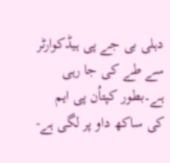دہلی بی جے پی ہیڈکوارٹر سے طے کی جا رہی ہے۔بطور کپتاُن پی ایم کی ساکھ داو پر لگی ہے-